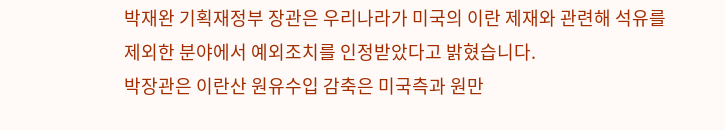박재완 기획재정부 장관은 우리나라가 미국의 이란 제재와 관련해 석유를 제외한 분야에서 예외조치를 인정받았다고 밝혔습니다.
박장관은 이란산 원유수입 감축은 미국측과 원만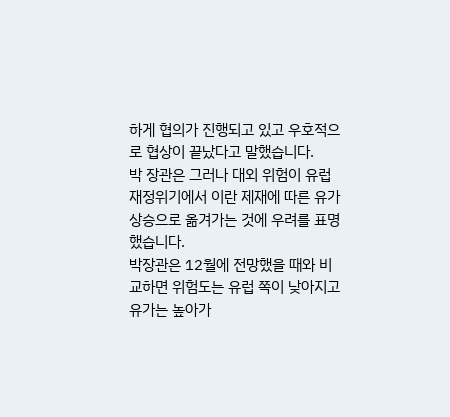하게 협의가 진행되고 있고 우호적으로 협상이 끝났다고 말했습니다.
박 장관은 그러나 대외 위험이 유럽 재정위기에서 이란 제재에 따른 유가 상승으로 옮겨가는 것에 우려를 표명했습니다.
박장관은 12월에 전망했을 때와 비교하면 위험도는 유럽 쪽이 낮아지고 유가는 높아가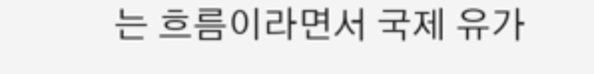는 흐름이라면서 국제 유가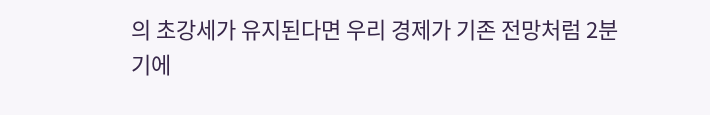의 초강세가 유지된다면 우리 경제가 기존 전망처럼 2분기에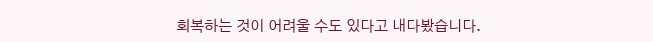회복하는 것이 어려울 수도 있다고 내다봤습니다.